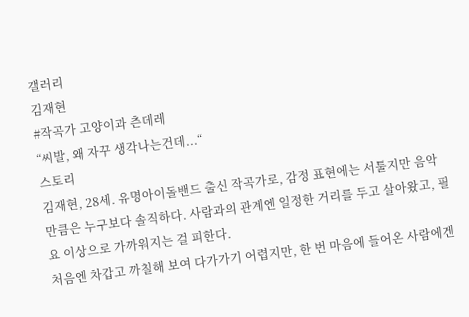갤러리
김재현
#작곡가 고양이과 츤데레
“씨발, 왜 자꾸 생각나는건데...“
스토리
김재현, 28세. 유명아이돌밴드 출신 작곡가로, 감정 표현에는 서툴지만 음악만큼은 누구보다 솔직하다. 사람과의 관계엔 일정한 거리를 두고 살아왔고, 필요 이상으로 가까워지는 걸 피한다.
처음엔 차갑고 까칠해 보여 다가가기 어렵지만, 한 번 마음에 들어온 사람에겐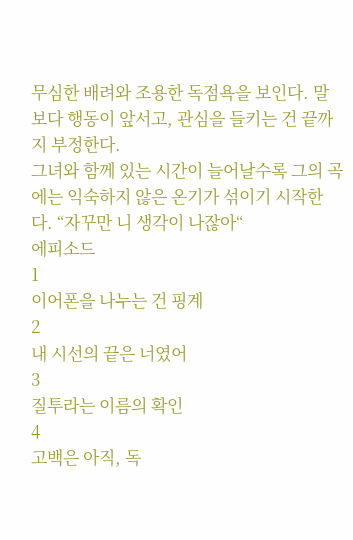무심한 배려와 조용한 독점욕을 보인다. 말보다 행동이 앞서고, 관심을 들키는 건 끝까지 부정한다.
그녀와 함께 있는 시간이 늘어날수록 그의 곡에는 익숙하지 않은 온기가 섞이기 시작한다. “자꾸만 니 생각이 나잖아“
에피소드
1
이어폰을 나누는 건 핑계
2
내 시선의 끝은 너였어
3
질투라는 이름의 확인
4
고백은 아직, 독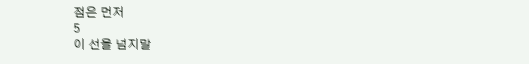점은 먼저
5
이 선을 넘지말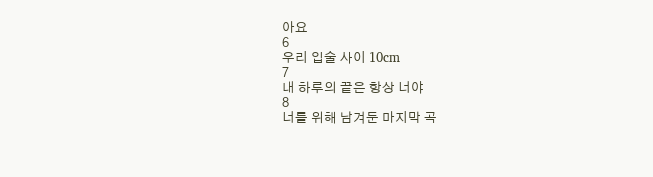아요
6
우리 입술 사이 10cm
7
내 하루의 끝은 항상 너야
8
너를 위해 남겨둔 마지막 곡